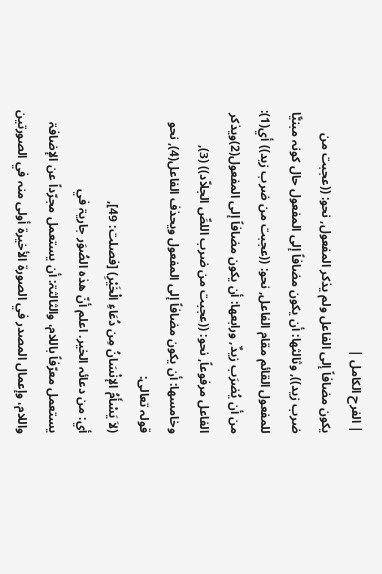| الفرح الکامل |
يكون مضافاً إلی الفاعل ولم يذكر المفعول, نحو: ((عجبت من ضرب زيد)), وثالثھا: أن يكون مضافاً إلی المفعول حال كونہ مبنيًّا للمفعول القائم مقام الفاعل, نحو: ((عجبت من ضرب زيد)) أي(1): من أن يُضرَب زيدٌ, ورابعھا: أن يكون مضافاً إلی المفعول(2)ويذكر الفاعل مرفوعاً, نحو: ((عجبت من ضرب اللصِّ الجلاّد)) (3), وخامسھا: أن يكون مضافاً إلی المفعول ويحذف الفاعل(4), نحو قولہ تعالی:
(لاَ يَسْأَمُ الإنْسَانُ مِن دُعَاءِ الْخَيْرِ) [فصلت: 49],
أي: من دعائہ الخير. اعلم أنّ ھذہ الصُوَر جاريۃ في
يستعمل معرّفاً باللام، والثالثۃ: أن يستعمل مجرّداً عن الإضافۃ واللام، وإعمال المصدر في الصورۃ الأخيرۃ أولی منہ في الصورتين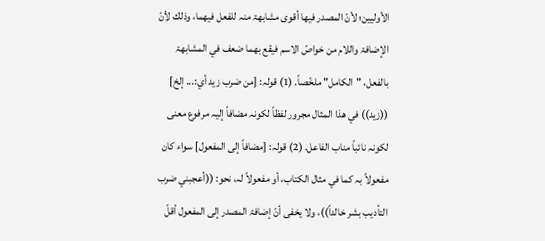الأوليين؛ لأنّ المصدر فيھا أقوی مشابھۃ منہ للفعل فيھما، وذلك لأنّ الإضافۃ واللام من خواصّ الاسم فيقع بھما ضعف في المشابھۃ بالفعل، "الكامل" ملخّصاً. (1) قولہ: [من ضرب زيد أي:... إلخ] ((زيد)) في ھذا المثال مجرور لفظاً لكونہ مضافاً إليہ مرفوع معنی لكونہ نائباً مناب الفاعل. (2) قولہ: [مضافاً إلی المفعول] سواء كان مفعولاً بہ كما في مثال الكتاب، أو مفعولاً لہ، نحو: ((أعجبني ضرب التأديب بشر خالداً))، ولا يخفی أنّ إضافۃ المصدر إلی المفعول أقلّ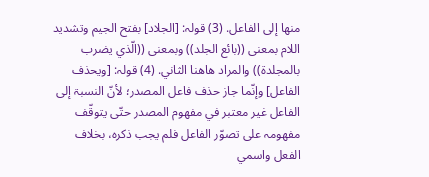منھا إلی الفاعل. (3) قولہ: [الجلاد] بفتح الجيم وتشديد اللام بمعنی ((بائع الجلد)) وبمعنی ((الّذي يضرب بالمجلدۃ)) والمراد ھاھنا الثاني. (4) قولہ: [ويحذف الفاعل] وإنّما جاز حذف فاعل المصدر؛ لأنّ النسبۃ إلی الفاعل غير معتبر في مفھوم المصدر حتّی يتوقّف مفھومہ علی تصوّر الفاعل فلم يجب ذكرہ، بخلاف الفعل واسمي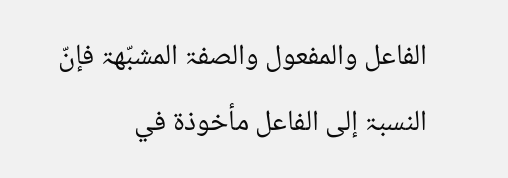الفاعل والمفعول والصفۃ المشبّھۃ فإنّ النسبۃ إلی الفاعل مأخوذۃ في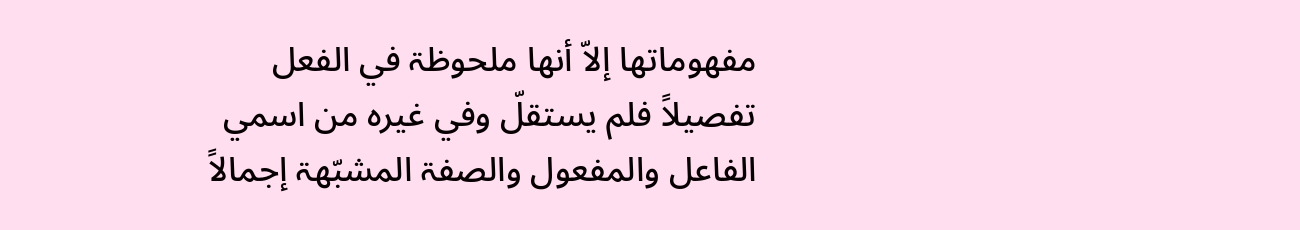مفھوماتھا إلاّ أنھا ملحوظۃ في الفعل تفصيلاً فلم يستقلّ وفي غيرہ من اسمي الفاعل والمفعول والصفۃ المشبّھۃ إجمالاً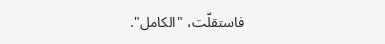فاستقلّت، "الكامل".